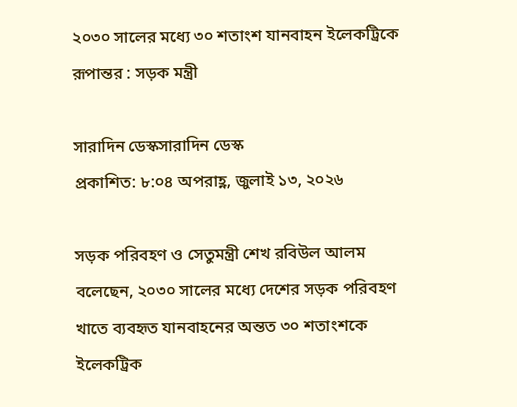২০৩০ সালের মধ্যে ৩০ শতাংশ যানবাহন ইলেকট্রিকে রূপান্তর : সড়ক মন্ত্রী

সারাদিন ডেস্কসারাদিন ডেস্ক
প্রকাশিত: ৮:০৪ অপরাহ্ণ, জুলাই ১৩, ২০২৬

সড়ক পরিবহণ ও সেতুমন্ত্রী শেখ রবিউল আলম বলেছেন, ২০৩০ সালের মধ্যে দেশের সড়ক পরিবহণ খাতে ব্যবহৃত যানবাহনের অন্তত ৩০ শতাংশকে ইলেকট্রিক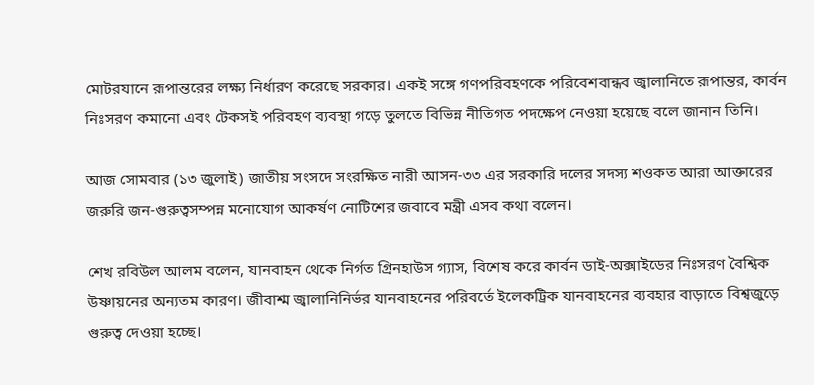মোটরযানে রূপান্তরের লক্ষ্য নির্ধারণ করেছে সরকার। একই সঙ্গে গণপরিবহণকে পরিবেশবান্ধব জ্বালানিতে রূপান্তর, কার্বন নিঃসরণ কমানো এবং টেকসই পরিবহণ ব্যবস্থা গড়ে তুলতে বিভিন্ন নীতিগত পদক্ষেপ নেওয়া হয়েছে বলে জানান তিনি।

আজ সোমবার (১৩ জুলাই) জাতীয় সংসদে সংরক্ষিত নারী আসন-৩৩ এর সরকারি দলের সদস্য শওকত আরা আক্তারের জরুরি জন-গুরুত্বসম্পন্ন মনোযোগ আকর্ষণ নোটিশের জবাবে মন্ত্রী এসব কথা বলেন।

শেখ রবিউল আলম বলেন, যানবাহন থেকে নির্গত গ্রিনহাউস গ্যাস, বিশেষ করে কার্বন ডাই-অক্সাইডের নিঃসরণ বৈশ্বিক উষ্ণায়নের অন্যতম কারণ। জীবাশ্ম জ্বালানিনির্ভর যানবাহনের পরিবর্তে ইলেকট্রিক যানবাহনের ব্যবহার বাড়াতে বিশ্বজুড়ে গুরুত্ব দেওয়া হচ্ছে।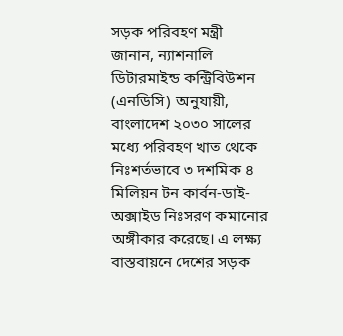সড়ক পরিবহণ মন্ত্রী জানান, ন্যাশনালি ডিটারমাইন্ড কন্ট্রিবিউশন (এনডিসি) অনুযায়ী, বাংলাদেশ ২০৩০ সালের মধ্যে পরিবহণ খাত থেকে নিঃশর্তভাবে ৩ দশমিক ৪ মিলিয়ন টন কার্বন-ডাই-অক্সাইড নিঃসরণ কমানোর অঙ্গীকার করেছে। এ লক্ষ্য বাস্তবায়নে দেশের সড়ক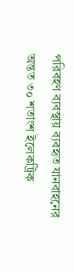পরিবহণ ব্যবস্থায় ব্যবহৃত যানবাহনের অন্তত ৩০ শতাংশ ইলেকট্রিক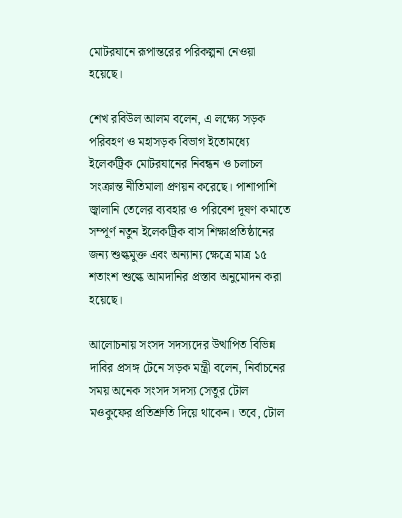মোটরযানে রূপান্তরের পরিকল্পনা নেওয়া হয়েছে।

শেখ রবিউল আলম বলেন, এ লক্ষ্যে সড়ক পরিবহণ ও মহাসড়ক বিভাগ ইতোমধ্যে ইলেকট্রিক মোটরযানের নিবন্ধন ও চলাচল সংক্রান্ত নীতিমালা প্রণয়ন করেছে। পাশাপাশি জ্বালানি তেলের ব্যবহার ও পরিবেশ দূষণ কমাতে সম্পূর্ণ নতুন ইলেকট্রিক বাস শিক্ষাপ্রতিষ্ঠানের জন্য শুল্কমুক্ত এবং অন্যান্য ক্ষেত্রে মাত্র ১৫ শতাংশ শুল্কে আমদানির প্রস্তাব অনুমোদন করা হয়েছে।

আলোচনায় সংসদ সদস্যদের উত্থাপিত বিভিন্ন দাবির প্রসঙ্গ টেনে সড়ক মন্ত্রী বলেন, নির্বাচনের সময় অনেক সংসদ সদস্য সেতুর টোল মওকুফের প্রতিশ্রুতি দিয়ে থাকেন। তবে, টোল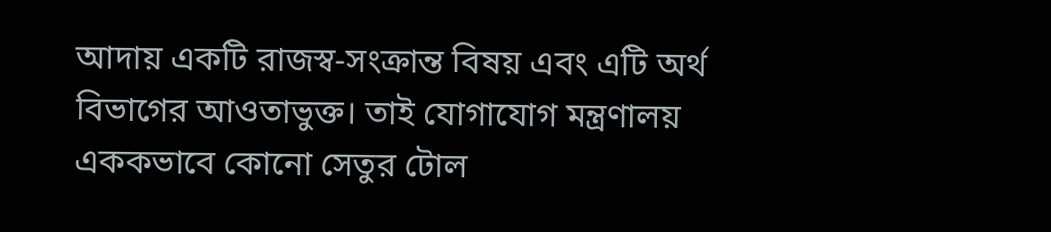আদায় একটি রাজস্ব-সংক্রান্ত বিষয় এবং এটি অর্থ বিভাগের আওতাভুক্ত। তাই যোগাযোগ মন্ত্রণালয় এককভাবে কোনো সেতুর টোল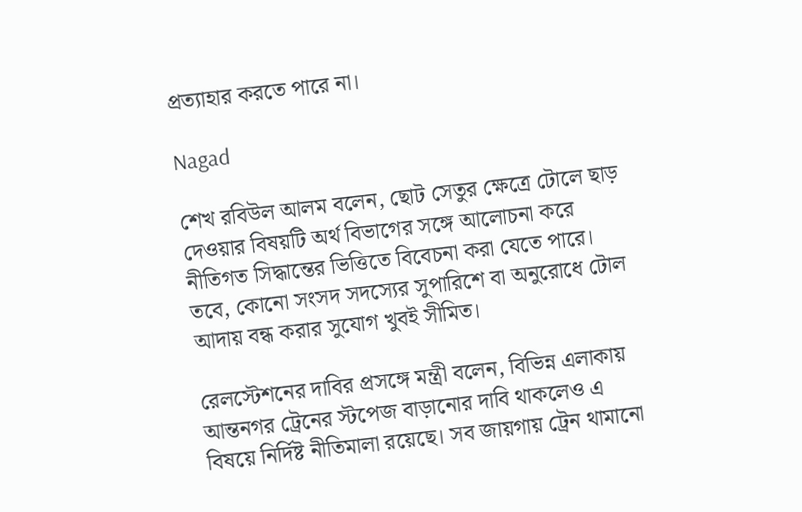প্রত্যাহার করতে পারে না।

Nagad

শেখ রবিউল আলম বলেন, ছোট সেতুর ক্ষেত্রে টোলে ছাড় দেওয়ার বিষয়টি অর্থ বিভাগের সঙ্গে আলোচনা করে নীতিগত সিদ্ধান্তের ভিত্তিতে বিবেচনা করা যেতে পারে। তবে, কোনো সংসদ সদস্যের সুপারিশে বা অনুরোধে টোল আদায় বন্ধ করার সুযোগ খুবই সীমিত।

রেলস্টেশনের দাবির প্রসঙ্গে মন্ত্রী বলেন, বিভিন্ন এলাকায় আন্তনগর ট্রেনের স্টপেজ বাড়ানোর দাবি থাকলেও এ বিষয়ে নির্দিষ্ট নীতিমালা রয়েছে। সব জায়গায় ট্রেন থামানো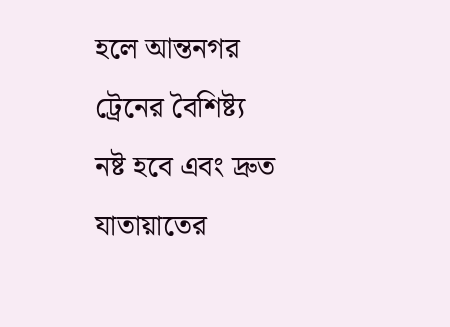হলে আন্তনগর ট্রেনের বৈশিষ্ট্য নষ্ট হবে এবং দ্রুত যাতায়াতের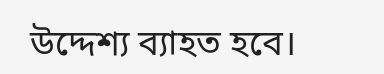উদ্দেশ্য ব্যাহত হবে।